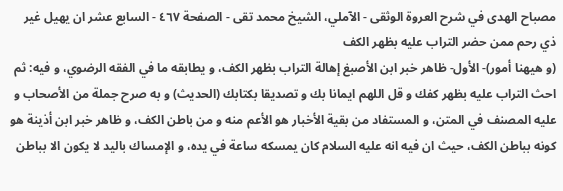مصباح الهدى في شرح العروة الوثقى - الآملي، الشيخ محمد تقى - الصفحة ٤٦٧ - السابع عشر ان يهيل غير ذي رحم ممن حضر التراب عليه بظهر الكف
(و هيهنا أمور)- الأول- ظاهر خبر ابن الأصبغ إهالة التراب بظهر الكف، و يطابقه ما في الفقه الرضوي، و فيه: ثم احث التراب عليه بظهر كفك و قل اللهم ايمانا بك و تصديقا بكتابك (الحديث) و به صرح جملة من الأصحاب و عليه المصنف في المتن، و المستفاد من بقية الأخبار هو الأعم منه و من باطن الكف، و ظاهر خبر ابن أذينة هو كونه بباطن الكف، حيث ان فيه انه عليه السلام كان يمسكه ساعة في يده، و الإمساك باليد لا يكون الا بباطن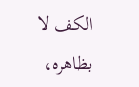الكف لا بظاهره،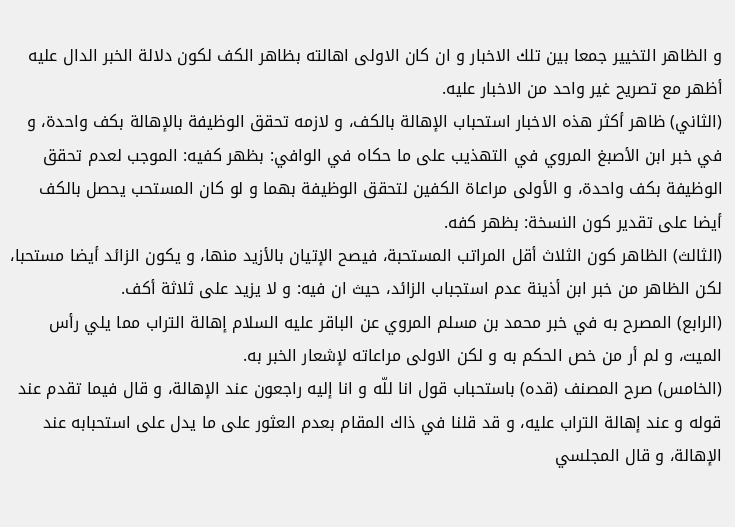و الظاهر التخيير جمعا بين تلك الاخبار و ان كان الاولى اهالته بظاهر الكف لكون دلالة الخبر الدال عليه أظهر مع تصريح غير واحد من الاخبار عليه.
(الثاني) ظاهر أكثر هذه الاخبار استحباب الإهالة بالكف، و لازمه تحقق الوظيفة بالإهالة بكف واحدة، و في خبر ابن الأصبغ المروي في التهذيب على ما حكاه في الوافي: بظهر كفيه: الموجب لعدم تحقق الوظيفة بكف واحدة، و الأولى مراعاة الكفين لتحقق الوظيفة بهما و لو كان المستحب يحصل بالكف أيضا على تقدير كون النسخة: بظهر كفه.
(الثالث) الظاهر كون الثلاث أقل المراتب المستحبة، فيصح الإتيان بالأزيد منها، و يكون الزائد أيضا مستحبا، لكن الظاهر من خبر ابن أذينة عدم استجباب الزائد، حيث ان فيه: و لا يزيد على ثلاثة أكف.
(الرابع) المصرح به في خبر محمد بن مسلم المروي عن الباقر عليه السلام إهالة التراب مما يلي رأس الميت، و لم أر من خص الحكم به و لكن الاولى مراعاته لإشعار الخبر به.
(الخامس) صرح المصنف (قده) باستحباب قول انا للّه و انا إليه راجعون عند الإهالة، و قال فيما تقدم عند قوله و عند إهالة التراب عليه، و قد قلنا في ذاك المقام بعدم العثور على ما يدل على استحبابه عند الإهالة، و قال المجلسي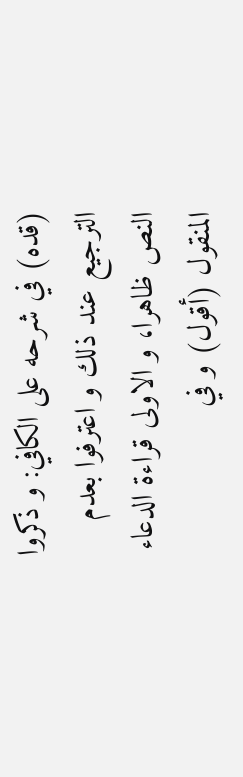(قده) في شرحه على الكافي: و ذكروا الترجيع عند ذلك و اعترفوا بعدم النص ظاهرا، و الاولى قراءة الدعاء المنقول (أقول) و في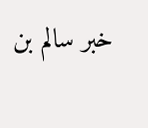خبر سالم بن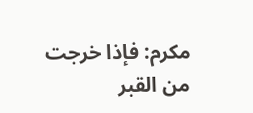مكرم: فإذا خرجت من القبر